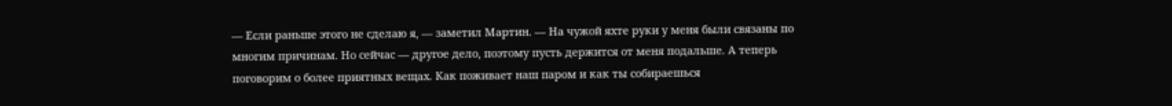— Если раньше этого не сделаю я, — заметил Мартин. — На чужой яхте руки у меня были связаны по многим причинам. Но сейчас — другое дело, поэтому пусть держится от меня подальше. А теперь поговорим о более приятных вещах. Как поживает наш паром и как ты собираешься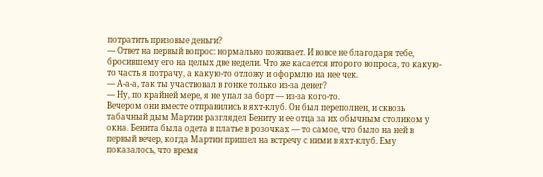потратить призовые деньги?
— Ответ на первый вопрос: нормально поживает. И вовсе не благодаря тебе, бросившему его на целых две недели. Что же касается второго вопроса, то какую-то часть я потрачу, а какую-то отложу и оформлю на нее чек.
— А-а-а, так ты участвовал в гонке только из-за денег?
— Ну, по крайней мере, я не упал за борт — из-за кого-то.
Вечером они вместе отправились в яхт-клуб. Он был переполнен, и сквозь табачный дым Мартин разглядел Бениту и ее отца за их обычным столиком у окна. Бенита была одета в платье в розочках — то самое, что было на ней в первый вечер, когда Мартин пришел на встречу с ними в яхт-клуб. Ему показалось, что время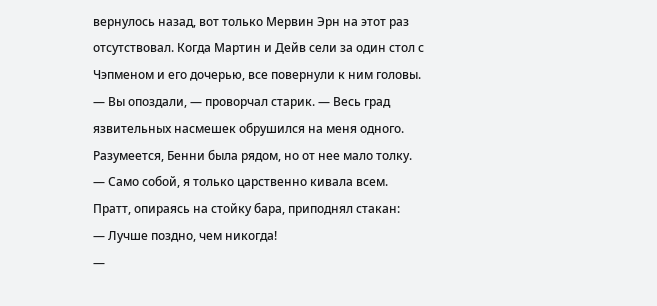вернулось назад, вот только Мервин Эрн на этот раз отсутствовал. Когда Мартин и Дейв сели за один стол с Чэпменом и его дочерью, все повернули к ним головы.
— Вы опоздали, — проворчал старик. — Весь град язвительных насмешек обрушился на меня одного. Разумеется, Бенни была рядом, но от нее мало толку.
— Само собой, я только царственно кивала всем.
Пратт, опираясь на стойку бара, приподнял стакан:
— Лучше поздно, чем никогда!
—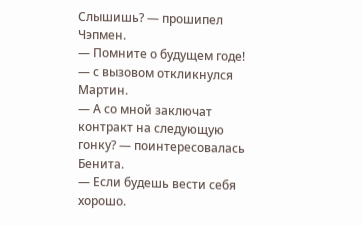Слышишь? — прошипел Чэпмен.
— Помните о будущем годе! — с вызовом откликнулся Мартин.
— А со мной заключат контракт на следующую гонку? — поинтересовалась Бенита.
— Если будешь вести себя хорошо.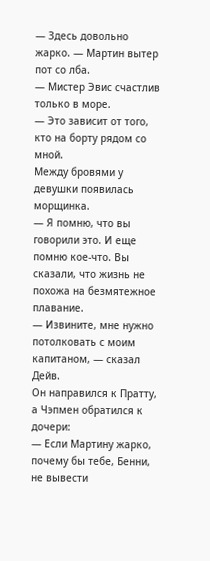— Здесь довольно жарко. — Мартин вытер пот со лба.
— Мистер Эвис счастлив только в море.
— Это зависит от того, кто на борту рядом со мной.
Между бровями у девушки появилась морщинка.
— Я помню, что вы говорили это. И еще помню кое-что. Вы сказали, что жизнь не похожа на безмятежное плавание.
— Извините, мне нужно потолковать с моим капитаном, — сказал Дейв.
Он направился к Пратту, а Чэпмен обратился к дочери:
— Если Мартину жарко, почему бы тебе, Бенни, не вывести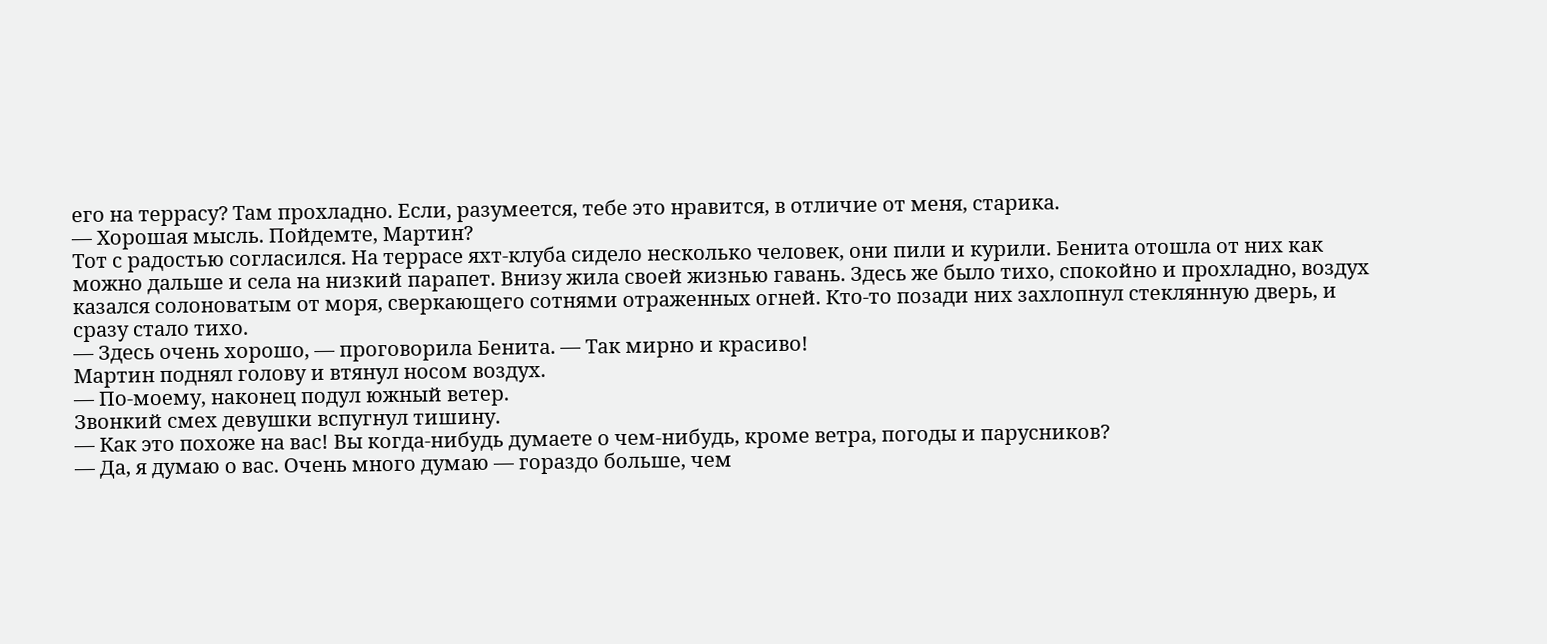его на террасу? Там прохладно. Если, разумеется, тебе это нравится, в отличие от меня, старика.
— Хорошая мысль. Пойдемте, Мартин?
Тот с радостью согласился. На террасе яхт-клуба сидело несколько человек, они пили и курили. Бенита отошла от них как можно дальше и села на низкий парапет. Внизу жила своей жизнью гавань. Здесь же было тихо, спокойно и прохладно, воздух казался солоноватым от моря, сверкающего сотнями отраженных огней. Кто-то позади них захлопнул стеклянную дверь, и сразу стало тихо.
— Здесь очень хорошо, — проговорила Бенита. — Так мирно и красиво!
Мартин поднял голову и втянул носом воздух.
— По-моему, наконец подул южный ветер.
Звонкий смех девушки вспугнул тишину.
— Как это похоже на вас! Вы когда-нибудь думаете о чем-нибудь, кроме ветра, погоды и парусников?
— Да, я думаю о вас. Очень много думаю — гораздо больше, чем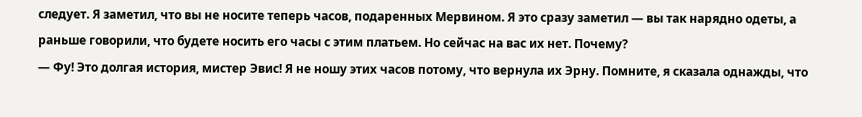следует. Я заметил, что вы не носите теперь часов, подаренных Мервином. Я это сразу заметил — вы так нарядно одеты, а раньше говорили, что будете носить его часы с этим платьем. Но сейчас на вас их нет. Почему?
— Фу! Это долгая история, мистер Эвис! Я не ношу этих часов потому, что вернула их Эрну. Помните, я сказала однажды, что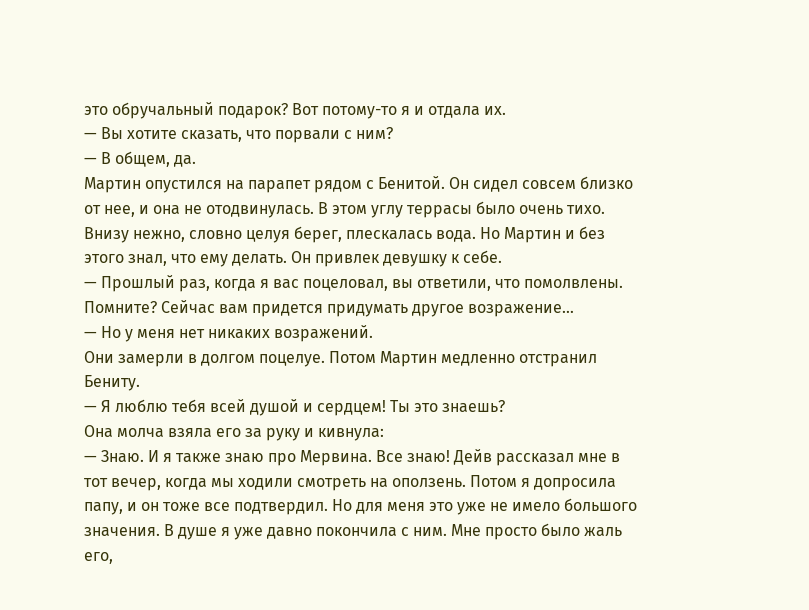это обручальный подарок? Вот потому-то я и отдала их.
— Вы хотите сказать, что порвали с ним?
— В общем, да.
Мартин опустился на парапет рядом с Бенитой. Он сидел совсем близко от нее, и она не отодвинулась. В этом углу террасы было очень тихо. Внизу нежно, словно целуя берег, плескалась вода. Но Мартин и без этого знал, что ему делать. Он привлек девушку к себе.
— Прошлый раз, когда я вас поцеловал, вы ответили, что помолвлены. Помните? Сейчас вам придется придумать другое возражение…
— Но у меня нет никаких возражений.
Они замерли в долгом поцелуе. Потом Мартин медленно отстранил Бениту.
— Я люблю тебя всей душой и сердцем! Ты это знаешь?
Она молча взяла его за руку и кивнула:
— Знаю. И я также знаю про Мервина. Все знаю! Дейв рассказал мне в тот вечер, когда мы ходили смотреть на оползень. Потом я допросила папу, и он тоже все подтвердил. Но для меня это уже не имело большого значения. В душе я уже давно покончила с ним. Мне просто было жаль его,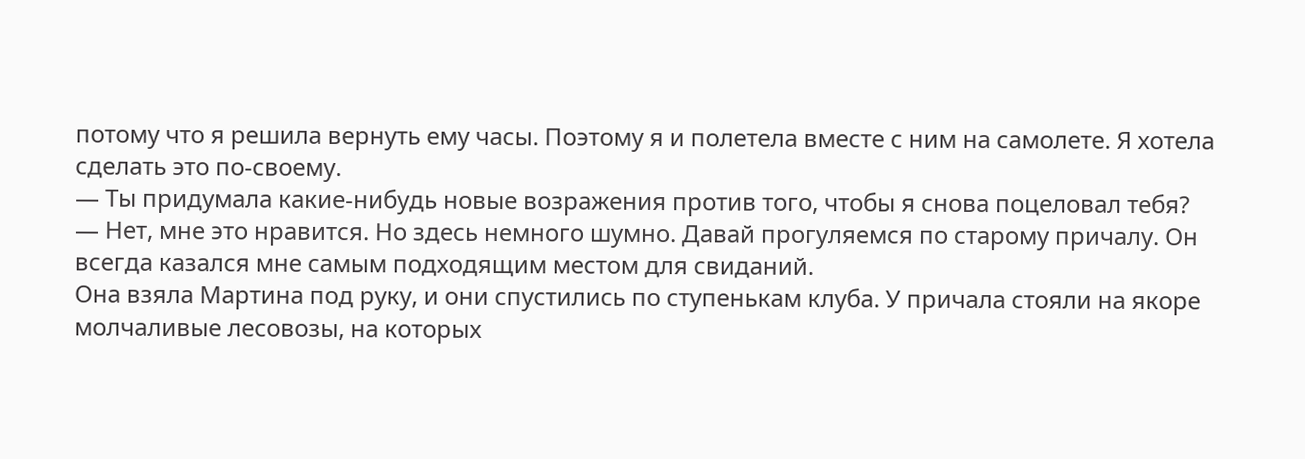потому что я решила вернуть ему часы. Поэтому я и полетела вместе с ним на самолете. Я хотела сделать это по-своему.
— Ты придумала какие-нибудь новые возражения против того, чтобы я снова поцеловал тебя?
— Нет, мне это нравится. Но здесь немного шумно. Давай прогуляемся по старому причалу. Он всегда казался мне самым подходящим местом для свиданий.
Она взяла Мартина под руку, и они спустились по ступенькам клуба. У причала стояли на якоре молчаливые лесовозы, на которых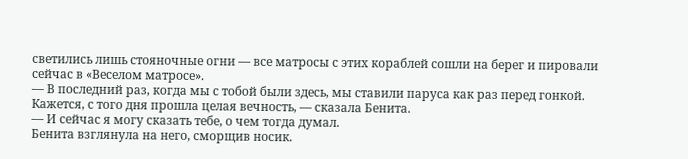светились лишь стояночные огни — все матросы с этих кораблей сошли на берег и пировали сейчас в «Веселом матросе».
— В последний раз, когда мы с тобой были здесь, мы ставили паруса как раз перед гонкой. Кажется, с того дня прошла целая вечность, — сказала Бенита.
— И сейчас я могу сказать тебе, о чем тогда думал.
Бенита взглянула на него, сморщив носик.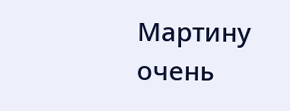Мартину очень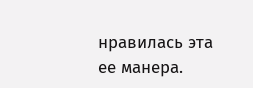нравилась эта ее манера.